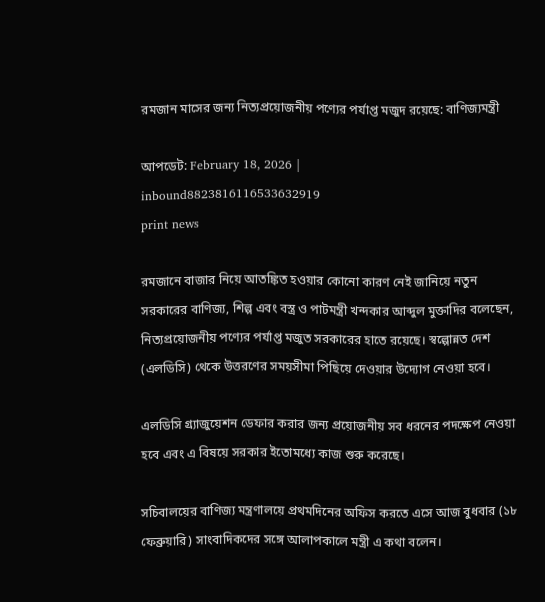রমজান মাসের জন্য নিত্যপ্রয়োজনীয় পণ্যের পর্যাপ্ত মজুদ রয়েছে: বাণিজ্যমন্ত্রী

আপডেট: February 18, 2026 |
inbound8823816116533632919
print news

রমজানে বাজার নিয়ে আতঙ্কিত হওয়ার কোনো কারণ নেই জানিয়ে নতুন সরকারের বাণিজ্য, শিল্প এবং বস্ত্র ও পাটমন্ত্রী খন্দকার আব্দুল মুক্তাদির বলেছেন, নিত্যপ্রয়োজনীয় পণ্যের পর্যাপ্ত মজুত সরকারের হাতে রয়েছে। স্বল্পোন্নত দেশ (এলডিসি) থেকে উত্তরণের সময়সীমা পিছিয়ে দেওয়ার উদ্যোগ নেওয়া হবে।

এলডিসি গ্র্যাজুয়েশন ডেফার করার জন্য প্রয়োজনীয় সব ধরনের পদক্ষেপ নেওয়া হবে এবং এ বিষয়ে সরকার ইতোমধ্যে কাজ শুরু করেছে।

সচিবালয়ের বাণিজ্য মন্ত্রণালয়ে প্রথমদিনের অফিস করতে এসে আজ বুধবার (১৮ ফেব্রুয়ারি) সাংবাদিকদের সঙ্গে আলাপকালে মন্ত্রী এ কথা বলেন।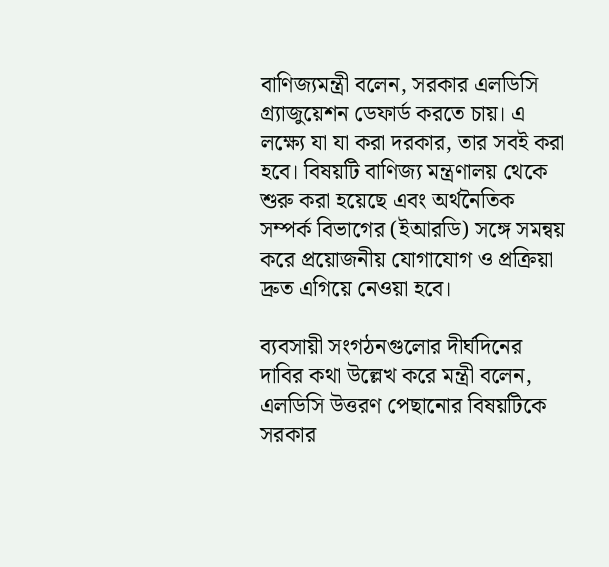বাণিজ্যমন্ত্রী বলেন, সরকার এলডিসি গ্র্যাজুয়েশন ডেফার্ড করতে চায়। এ লক্ষ্যে যা যা করা দরকার, তার সবই করা হবে। বিষয়টি বাণিজ্য মন্ত্রণালয় থেকে শুরু করা হয়েছে এবং অর্থনৈতিক সম্পর্ক বিভাগের (ইআরডি) সঙ্গে সমন্বয় করে প্রয়োজনীয় যোগাযোগ ও প্রক্রিয়া দ্রুত এগিয়ে নেওয়া হবে।

ব্যবসায়ী সংগঠনগুলোর দীর্ঘদিনের দাবির কথা উল্লেখ করে মন্ত্রী বলেন, এলডিসি উত্তরণ পেছানোর বিষয়টিকে সরকার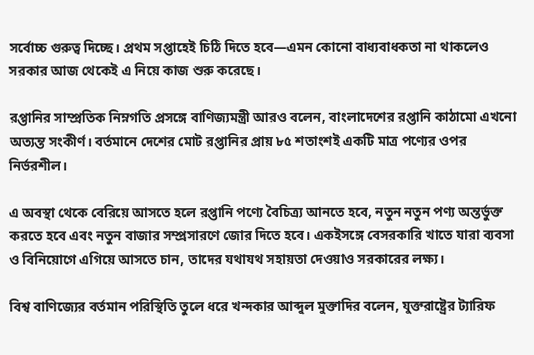সর্বোচ্চ গুরুত্ব দিচ্ছে। প্রথম সপ্তাহেই চিঠি দিতে হবে—এমন কোনো বাধ্যবাধকতা না থাকলেও সরকার আজ থেকেই এ নিয়ে কাজ শুরু করেছে।

রপ্তানির সাম্প্রতিক নিম্নগতি প্রসঙ্গে বাণিজ্যমন্ত্রী আরও বলেন, বাংলাদেশের রপ্তানি কাঠামো এখনো অত্যন্ত সংকীর্ণ। বর্তমানে দেশের মোট রপ্তানির প্রায় ৮৫ শতাংশই একটি মাত্র পণ্যের ওপর নির্ভরশীল।

এ অবস্থা থেকে বেরিয়ে আসতে হলে রপ্তানি পণ্যে বৈচিত্র্য আনতে হবে, নতুন নতুন পণ্য অন্তর্ভুক্ত করতে হবে এবং নতুন বাজার সম্প্রসারণে জোর দিতে হবে। একইসঙ্গে বেসরকারি খাতে যারা ব্যবসা ও বিনিয়োগে এগিয়ে আসতে চান, তাদের যথাযথ সহায়তা দেওয়াও সরকারের লক্ষ্য।

বিশ্ব বাণিজ্যের বর্তমান পরিস্থিতি তুলে ধরে খন্দকার আব্দুল মুক্তাদির বলেন, যুক্তরাষ্ট্রের ট্যারিফ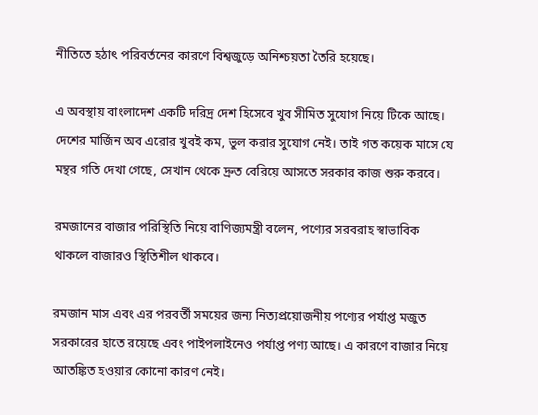নীতিতে হঠাৎ পরিবর্তনের কারণে বিশ্বজুড়ে অনিশ্চয়তা তৈরি হয়েছে।

এ অবস্থায় বাংলাদেশ একটি দরিদ্র দেশ হিসেবে খুব সীমিত সুযোগ নিয়ে টিকে আছে। দেশের মার্জিন অব এরোর খুবই কম, ভুল করার সুযোগ নেই। তাই গত কয়েক মাসে যে মন্থর গতি দেখা গেছে, সেখান থেকে দ্রুত বেরিয়ে আসতে সরকার কাজ শুরু করবে।

রমজানের বাজার পরিস্থিতি নিয়ে বাণিজ্যমন্ত্রী বলেন, পণ্যের সরবরাহ স্বাভাবিক থাকলে বাজারও স্থিতিশীল থাকবে।

রমজান মাস এবং এর পরবর্তী সময়ের জন্য নিত্যপ্রয়োজনীয় পণ্যের পর্যাপ্ত মজুত সরকারের হাতে রয়েছে এবং পাইপলাইনেও পর্যাপ্ত পণ্য আছে। এ কারণে বাজার নিয়ে আতঙ্কিত হওয়ার কোনো কারণ নেই।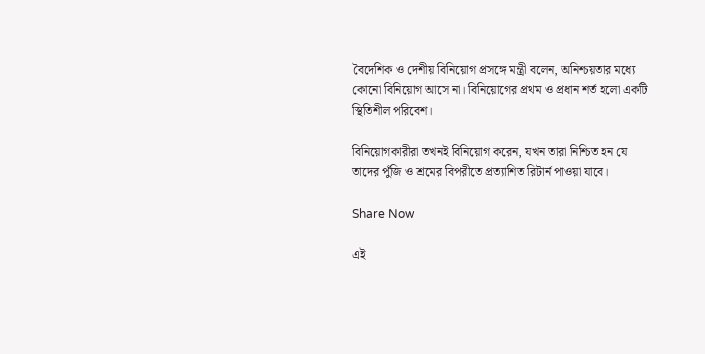বৈদেশিক ও দেশীয় বিনিয়োগ প্রসঙ্গে মন্ত্রী বলেন, অনিশ্চয়তার মধ্যে কোনো বিনিয়োগ আসে না। বিনিয়োগের প্রথম ও প্রধান শর্ত হলো একটি স্থিতিশীল পরিবেশ।

বিনিয়োগকারীরা তখনই বিনিয়োগ করেন, যখন তারা নিশ্চিত হন যে তাদের পুঁজি ও শ্রমের বিপরীতে প্রত্যাশিত রিটার্ন পাওয়া যাবে।

Share Now

এই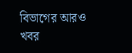বিভাগের আরও খবর